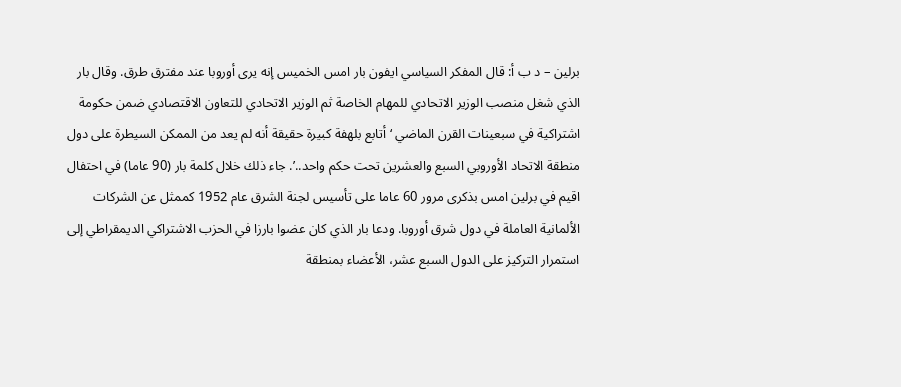برلين – د ب أ: قال المفكر السياسي ايفون بار امس الخميس إنه يرى أوروبا عند مفترق طرق. وقال بار الذي شغل منصب الوزير الاتحادي للمهام الخاصة ثم الوزير الاتحادي للتعاون الاقتصادي ضمن حكومة اشتراكية في سبعينات القرن الماضي ‘أتابع بلهفة كبيرة حقيقة أنه لم يعد من الممكن السيطرة على دول منطقة الاتحاد الأوروبي السبع والعشرين تحت حكم واحد..’. جاء ذلك خلال كلمة بار (90 عاما) في احتفال اقيم في برلين امس بذكرى مرور 60 عاما على تأسيس لجنة الشرق عام 1952 كممثل عن الشركات الألمانية العاملة في دول شرق أوروبا. ودعا بار الذي كان عضوا بارزا في الحزب الاشتراكي الديمقراطي إلى استمرار التركيز على الدول السبع عشر، الأعضاء بمنطقة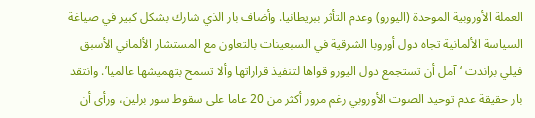العملة الأوروبية الموحدة (اليورو) وعدم التأثر ببريطانيا. وأضاف بار الذي شارك بشكل كبير في صياغة السياسة الألمانية تجاه دول أوروبا الشرقية في السبعينات بالتعاون مع المستشار الألماني الأسبق فيلي براندت ‘آمل أن تستجمع دول اليورو قواها لتنفيذ قراراتها وألا تسمح بتهميشها عالميا’. وانتقد بار حقيقة عدم توحيد الصوت الأوروبي رغم مرور أكثر من 20 عاما على سقوط سور برلين، ورأى أن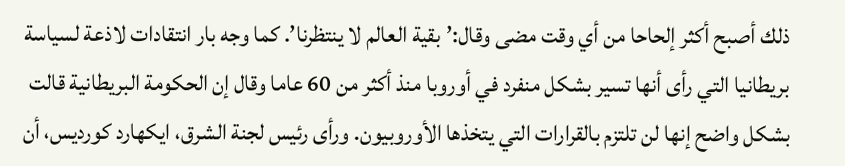ذلك أصبح أكثر إلحاحا من أي وقت مضى وقال:’بقية العالم لا ينتظرنا’. كما وجه بار انتقادات لاذعة لسياسة بريطانيا التي رأى أنها تسير بشكل منفرد في أوروبا منذ أكثر من 60 عاما وقال إن الحكومة البريطانية قالت بشكل واضح إنها لن تلتزم بالقرارات التي يتخذها الأوروبيون. ورأى رئيس لجنة الشرق، ايكهارد كورديس، أن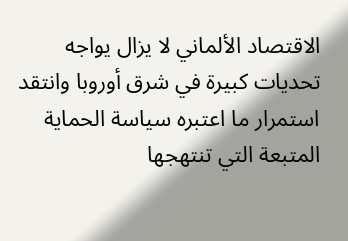الاقتصاد الألماني لا يزال يواجه تحديات كبيرة في شرق أوروبا وانتقد استمرار ما اعتبره سياسة الحماية المتبعة التي تنتهجها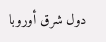دول شرق أوروبا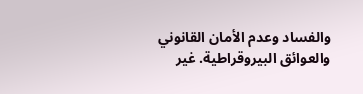والفساد وعدم الأمان القانوني والعوائق البيروقراطية. غير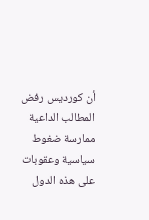أن كورديس رفض المطالب الداعية ممارسة ضغوط سياسية وعقوبات على هذه الدول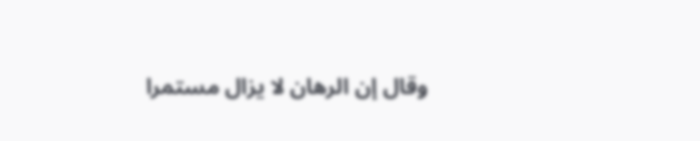وقال إن الرهان لا يزال مستمرا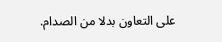على التعاون بدلا من الصدام.